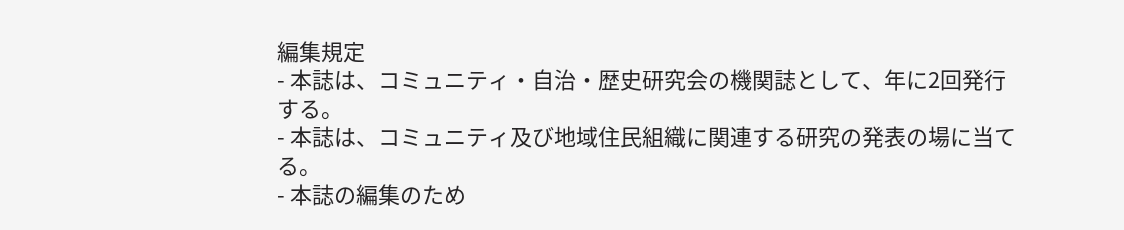編集規定
- 本誌は、コミュニティ・自治・歴史研究会の機関誌として、年に2回発行する。
- 本誌は、コミュニティ及び地域住民組織に関連する研究の発表の場に当てる。
- 本誌の編集のため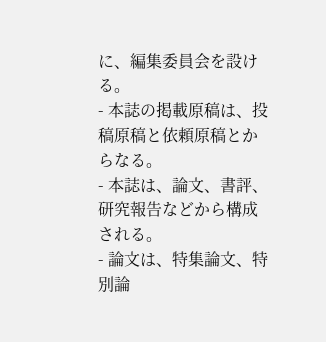に、編集委員会を設ける。
- 本誌の掲載原稿は、投稿原稿と依頼原稿とからなる。
- 本誌は、論文、書評、研究報告などから構成される。
- 論文は、特集論文、特別論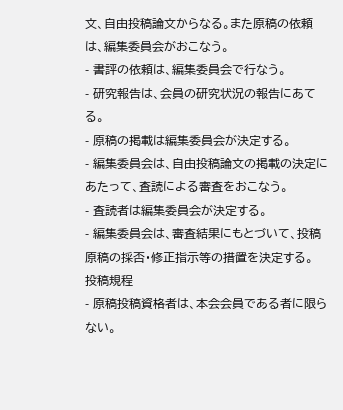文、自由投稿論文からなる。また原稿の依頼は、編集委員会がおこなう。
- 書評の依頼は、編集委員会で行なう。
- 研究報告は、会員の研究状況の報告にあてる。
- 原稿の掲載は編集委員会が決定する。
- 編集委員会は、自由投稿論文の掲載の決定にあたって、査読による審査をおこなう。
- 査読者は編集委員会が決定する。
- 編集委員会は、審査結果にもとづいて、投稿原稿の採否・修正指示等の措置を決定する。
投稿規程
- 原稿投稿資格者は、本会会員である者に限らない。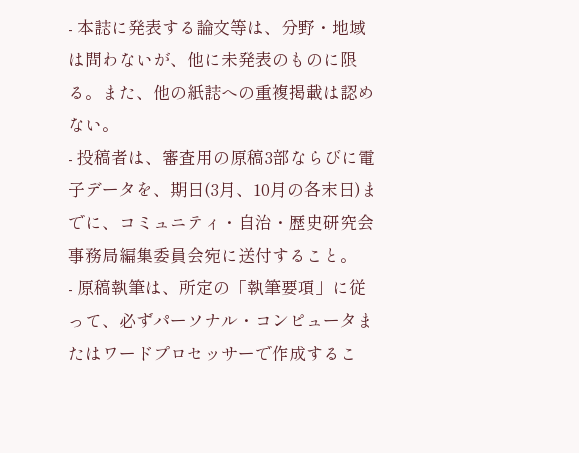- 本誌に発表する論文等は、分野・地域は問わないが、他に未発表のものに限る。また、他の紙誌への重複掲載は認めない。
- 投稿者は、審査用の原稿3部ならびに電子データを、期日(3月、10月の各末日)までに、コミュニティ・自治・歴史研究会事務局編集委員会宛に送付すること。
- 原稿執筆は、所定の「執筆要項」に従って、必ずパーソナル・コンピュータまたはワードプロセッサーで作成するこ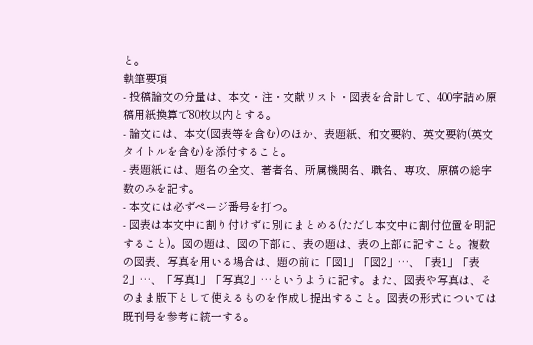と。
執筆要項
- 投稿論文の分量は、本文・注・文献リスト・図表を合計して、400字詰め原稿用紙換算で80枚以内とする。
- 論文には、本文(図表等を含む)のほか、表題紙、和文要約、英文要約(英文タイトルを含む)を添付すること。
- 表題紙には、題名の全文、著者名、所属機関名、職名、専攻、原稿の総字数のみを記す。
- 本文には必ずページ番号を打つ。
- 図表は本文中に割り付けずに別にまとめる(ただし本文中に割付位置を明記すること)。図の題は、図の下部に、表の題は、表の上部に記すこと。複数の図表、写真を用いる場合は、題の前に「図1」「図2」…、「表1」「表2」…、「写真1」「写真2」…というように記す。また、図表や写真は、そのまま版下として使えるものを作成し提出すること。図表の形式については既刊号を参考に統一する。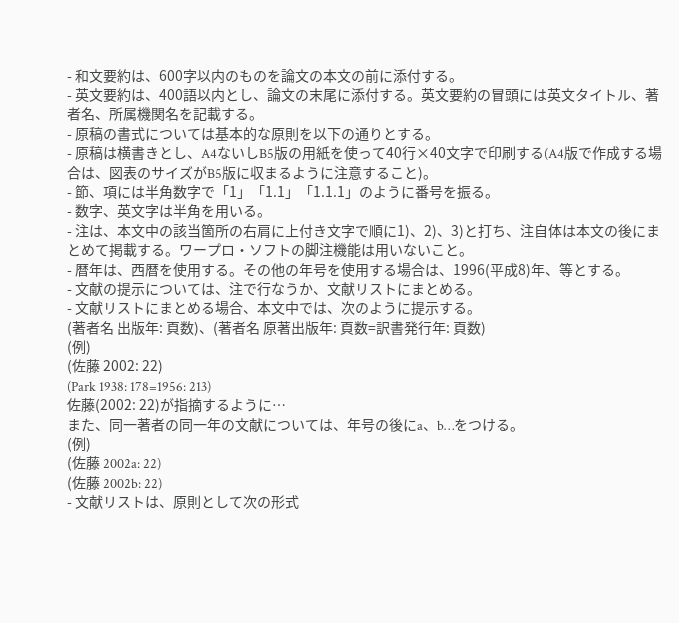- 和文要約は、600字以内のものを論文の本文の前に添付する。
- 英文要約は、400語以内とし、論文の末尾に添付する。英文要約の冒頭には英文タイトル、著者名、所属機関名を記載する。
- 原稿の書式については基本的な原則を以下の通りとする。
- 原稿は横書きとし、A4ないしB5版の用紙を使って40行×40文字で印刷する(A4版で作成する場合は、図表のサイズがB5版に収まるように注意すること)。
- 節、項には半角数字で「1」「1.1」「1.1.1」のように番号を振る。
- 数字、英文字は半角を用いる。
- 注は、本文中の該当箇所の右肩に上付き文字で順に1)、2)、3)と打ち、注自体は本文の後にまとめて掲載する。ワープロ・ソフトの脚注機能は用いないこと。
- 暦年は、西暦を使用する。その他の年号を使用する場合は、1996(平成8)年、等とする。
- 文献の提示については、注で行なうか、文献リストにまとめる。
- 文献リストにまとめる場合、本文中では、次のように提示する。
(著者名 出版年: 頁数)、(著者名 原著出版年: 頁数=訳書発行年: 頁数)
(例)
(佐藤 2002: 22)
(Park 1938: 178=1956: 213)
佐藤(2002: 22)が指摘するように…
また、同一著者の同一年の文献については、年号の後にa、b…をつける。
(例)
(佐藤 2002a: 22)
(佐藤 2002b: 22)
- 文献リストは、原則として次の形式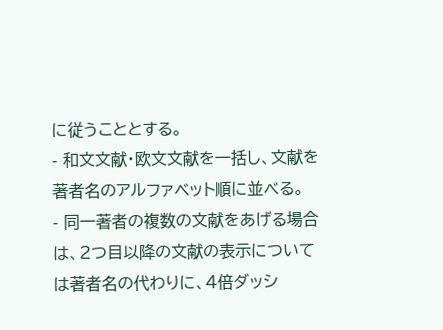に従うこととする。
- 和文文献・欧文文献を一括し、文献を著者名のアルファベット順に並べる。
- 同一著者の複数の文献をあげる場合は、2つ目以降の文献の表示については著者名の代わりに、4倍ダッシ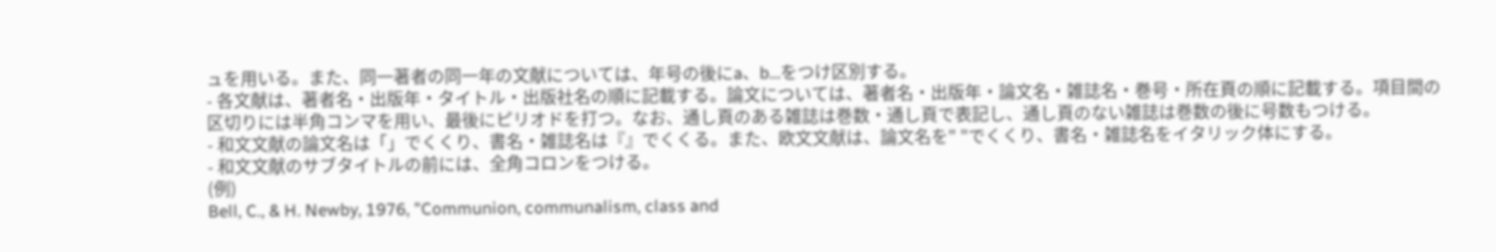ュを用いる。また、同一著者の同一年の文献については、年号の後にa、b…をつけ区別する。
- 各文献は、著者名・出版年・タイトル・出版社名の順に記載する。論文については、著者名・出版年・論文名・雑誌名・巻号・所在頁の順に記載する。項目間の区切りには半角コンマを用い、最後にピリオドを打つ。なお、通し頁のある雑誌は巻数・通し頁で表記し、通し頁のない雑誌は巻数の後に号数もつける。
- 和文文献の論文名は「」でくくり、書名・雑誌名は『』でくくる。また、欧文文献は、論文名を" "でくくり、書名・雑誌名をイタリック体にする。
- 和文文献のサブタイトルの前には、全角コロンをつける。
(例)
Bell, C., & H. Newby, 1976, "Communion, communalism, class and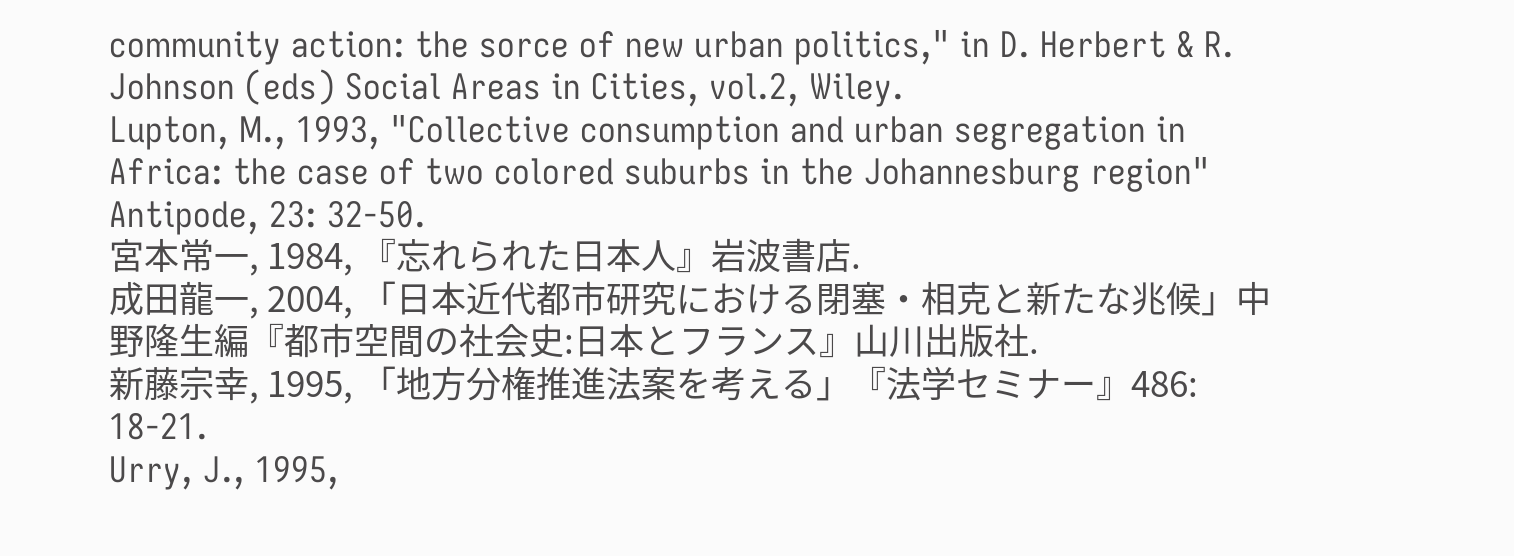community action: the sorce of new urban politics," in D. Herbert & R. Johnson (eds) Social Areas in Cities, vol.2, Wiley.
Lupton, M., 1993, "Collective consumption and urban segregation in Africa: the case of two colored suburbs in the Johannesburg region" Antipode, 23: 32-50.
宮本常一, 1984, 『忘れられた日本人』岩波書店.
成田龍一, 2004, 「日本近代都市研究における閉塞・相克と新たな兆候」中野隆生編『都市空間の社会史:日本とフランス』山川出版社.
新藤宗幸, 1995, 「地方分権推進法案を考える」『法学セミナー』486: 18-21.
Urry, J., 1995,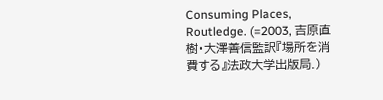Consuming Places, Routledge. (=2003, 吉原直樹・大澤善信監訳『場所を消費する』法政大学出版局.)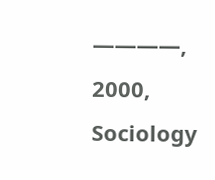――――, 2000, Sociology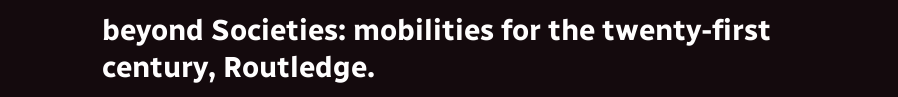beyond Societies: mobilities for the twenty-first century, Routledge.